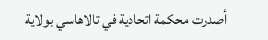أصدرت محكمة اتحادية في تالاهاسي بولاية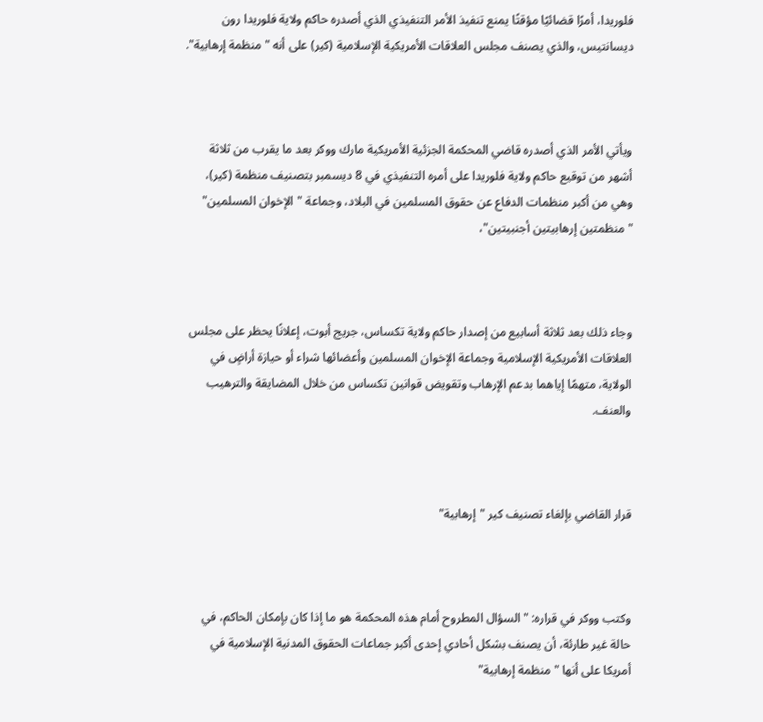فلوريدا، أمرًا قضائيًا مؤقتًا يمنع تنفيذ الأمر التنفيذي الذي أصدره حاكم ولاية فلوريدا رون ديسانتيس، والذي يصنف مجلس العلاقات الأمريكية الإسلامية (كير) على أنه "منظمة إرهابية".



ويأتي الأمر الذي أصدره قاضي المحكمة الجزئية الأمريكية مارك ووكر بعد ما يقرب من ثلاثة أشهر من توقيع حاكم ولاية فلوريدا على أمره التنفيذي في 8 ديسمبر بتصنيف منظمة (كير)، وهي من أكبر منظمات الدفاع عن حقوق المسلمين في البلاد، وجماعة "الإخوان المسلمين" "منظمتين إرهابيتين أجنبيتين"،



وجاء ذلك بعد ثلاثة أسابيع من إصدار حاكم ولاية تكساس، جريج أبوت، إعلانًا يحظر على مجلس العلاقات الأمريكية الإسلامية وجماعة الإخوان المسلمين وأعضائها شراء أو حيازة أراضٍ في الولاية، متهمًا إياهما بدعم الإرهاب وتقويض قوانين تكساس من خلال المضايقة والترهيب والعنف.



قرار القاضي بإلغاء تصنيف كير "إرهابية"



وكتب ووكر في قراره: "السؤال المطروح أمام هذه المحكمة هو ما إذا كان بإمكان الحاكم، في حالة غير طارئة، أن يصنف بشكل أحادي إحدى أكبر جماعات الحقوق المدنية الإسلامية في أمريكا على أنها "منظمة إرهابية"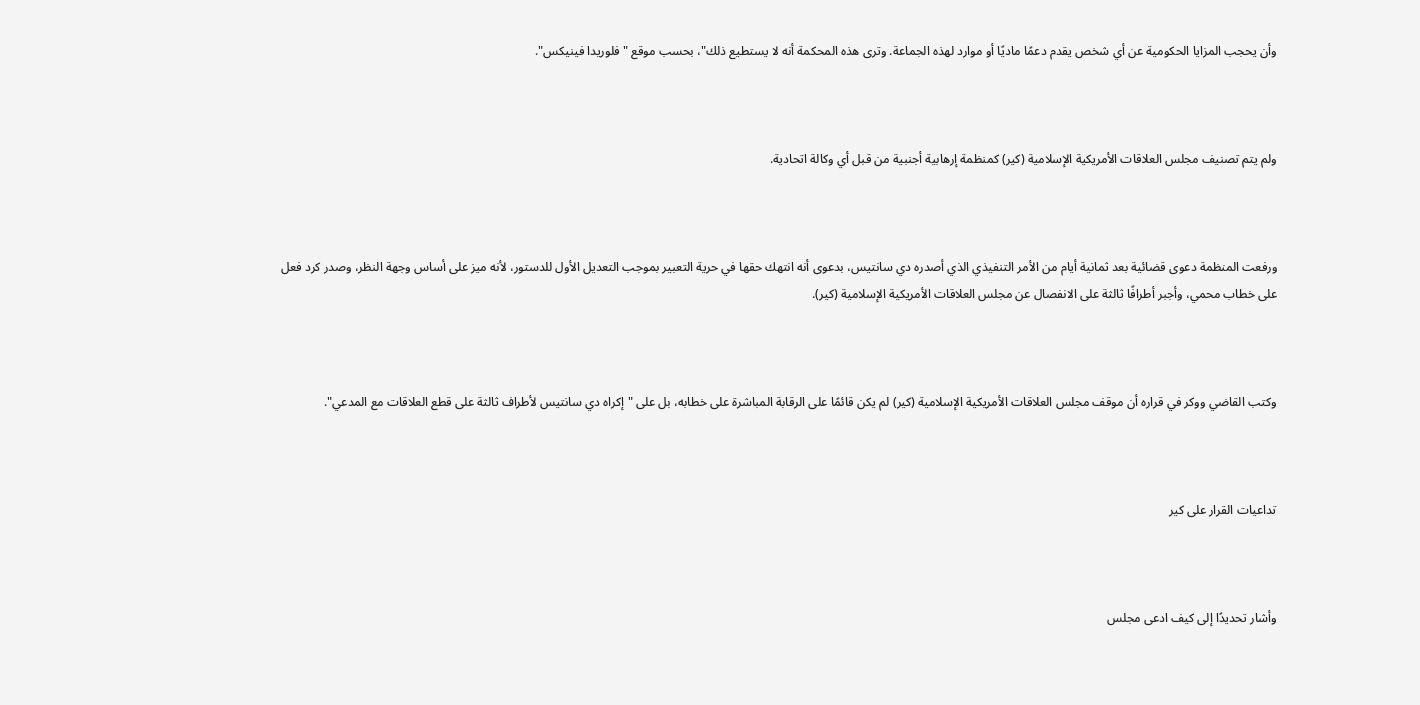وأن يحجب المزايا الحكومية عن أي شخص يقدم دعمًا ماديًا أو موارد لهذه الجماعة. وترى هذه المحكمة أنه لا يستطيع ذلك"، بحسب موقع "فلوريدا فينيكس".



ولم يتم تصنيف مجلس العلاقات الأمريكية الإسلامية (كير) كمنظمة إرهابية أجنبية من قبل أي وكالة اتحادية.



ورفعت المنظمة دعوى قضائية بعد ثمانية أيام من الأمر التنفيذي الذي أصدره دي سانتيس، بدعوى أنه انتهك حقها في حرية التعبير بموجب التعديل الأول للدستور، لأنه ميز على أساس وجهة النظر، وصدر كرد فعل على خطاب محمي، وأجبر أطرافًا ثالثة على الانفصال عن مجلس العلاقات الأمريكية الإسلامية (كير).



وكتب القاضي ووكر في قراره أن موقف مجلس العلاقات الأمريكية الإسلامية (كير) لم يكن قائمًا على الرقابة المباشرة على خطابه، بل على "إكراه دي سانتيس لأطراف ثالثة على قطع العلاقات مع المدعي".



تداعيات القرار على كير



وأشار تحديدًا إلى كيف ادعى مجلس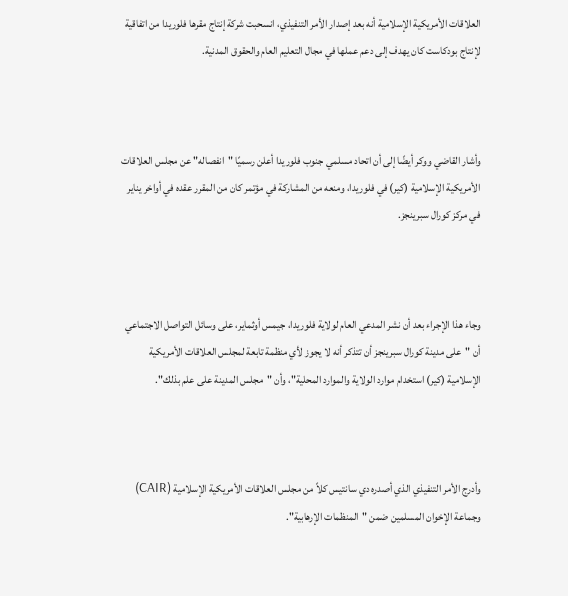العلاقات الأمريكية الإسلامية أنه بعد إصدار الأمر التنفيذي، انسحبت شركة إنتاج مقرها فلوريدا من اتفاقية لإنتاج بودكاست كان يهدف إلى دعم عملها في مجال التعليم العام والحقوق المدنية.



وأشار القاضي ووكر أيضًا إلى أن اتحاد مسلمي جنوب فلوريدا أعلن رسميًا "انفصاله" عن مجلس العلاقات الأمريكية الإسلامية (كير) في فلوريدا، ومنعه من المشاركة في مؤتمر كان من المقرر عقده في أواخر يناير في مركز كورال سبرينجز.



وجاء هذا الإجراء بعد أن نشر المدعي العام لولاية فلوريدا، جيمس أوثماير، على وسائل التواصل الاجتماعي أن "على مدينة كورال سبرينجز أن تتذكر أنه لا يجوز لأي منظمة تابعة لمجلس العلاقات الأمريكية الإسلامية (كير) استخدام موارد الولاية والموارد المحلية"، وأن "مجلس المدينة على علم بذلك".



وأدرج الأمر التنفيذي الذي أصدره دي سانتيس كلاً من مجلس العلاقات الأمريكية الإسلامية (CAIR) وجماعة الإخوان المسلمين ضمن "المنظمات الإرهابية".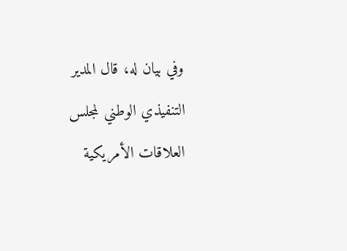وفي بيان له، قال المدير التنفيذي الوطني لمجلس العلاقات الأمريكية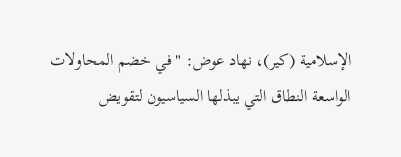الإسلامية (كير)، نهاد عوض: "في خضم المحاولات الواسعة النطاق التي يبذلها السياسيون لتقويض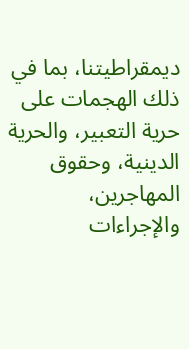ديمقراطيتنا، بما في ذلك الهجمات على حرية التعبير، والحرية الدينية، وحقوق المهاجرين، والإجراءات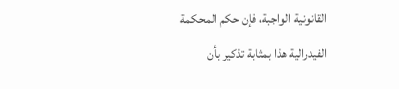القانونية الواجبة، فإن حكم المحكمة الفيدرالية هذا بمثابة تذكير بأن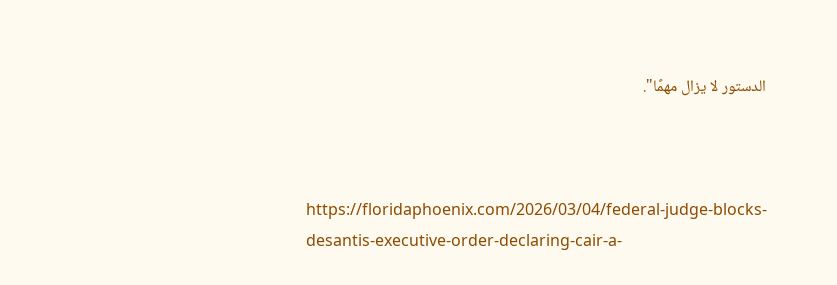الدستور لا يزال مهمًا".



https://floridaphoenix.com/2026/03/04/federal-judge-blocks-desantis-executive-order-declaring-cair-a-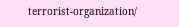terrorist-organization/